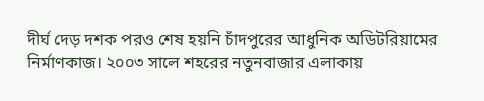দীর্ঘ দেড় দশক পরও শেষ হয়নি চাঁদপুরের আধুনিক অডিটরিয়ামের নির্মাণকাজ। ২০০৩ সালে শহরের নতুনবাজার এলাকায়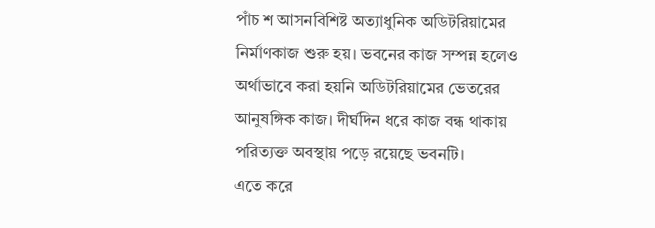পাঁচ শ আসনবিশিষ্ট অত্যাধুনিক অডিটরিয়ামের নির্মাণকাজ শুরু হয়। ভবনের কাজ সম্পন্ন হলেও অর্থাভাবে করা হয়নি অডিটরিয়ামের ভেতরের আনুষঙ্গিক কাজ। দীর্ঘদিন ধরে কাজ বন্ধ থাকায় পরিত্যক্ত অবস্থায় পড়ে রয়েছে ভবনটি।
এতে করে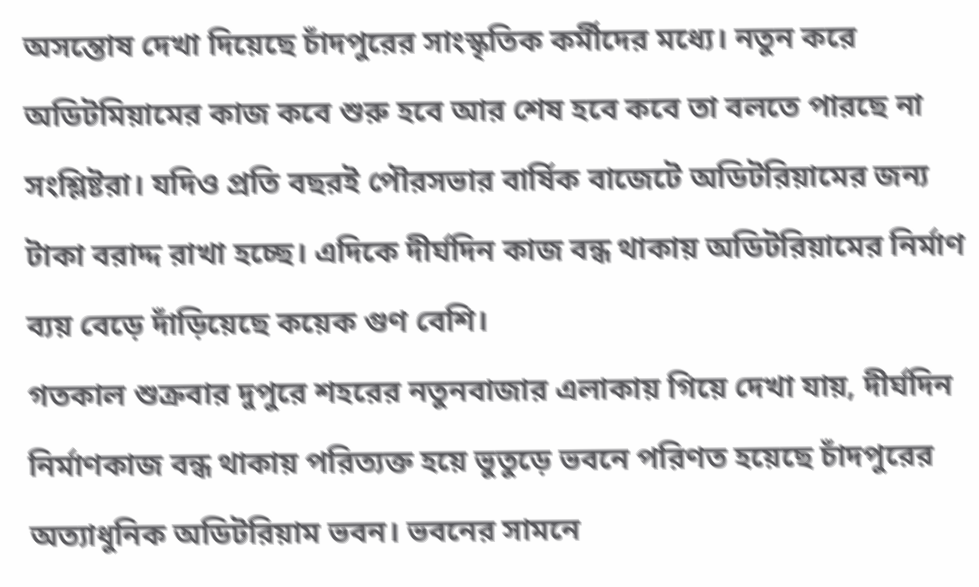অসন্তোষ দেখা দিয়েছে চাঁদপুরের সাংস্কৃতিক কর্মীদের মধ্যে। নতুন করে অডিটমিয়ামের কাজ কবে শুরু হবে আর শেষ হবে কবে তা বলতে পারছে না সংশ্লিষ্টরা। যদিও প্রতি বছরই পৌরসভার বার্ষিক বাজেটে অডিটরিয়ামের জন্য টাকা বরাদ্দ রাখা হচ্ছে। এদিকে দীর্ঘদিন কাজ বন্ধ থাকায় অডিটরিয়ামের নির্মাণ ব্যয় বেড়ে দাঁড়িয়েছে কয়েক গুণ বেশি।
গতকাল শুক্রবার দুপুরে শহরের নতুনবাজার এলাকায় গিয়ে দেখা যায়, দীর্ঘদিন নির্মাণকাজ বন্ধ থাকায় পরিত্যক্ত হয়ে ভুতুড়ে ভবনে পরিণত হয়েছে চাঁদপুরের অত্যাধুনিক অডিটরিয়াম ভবন। ভবনের সামনে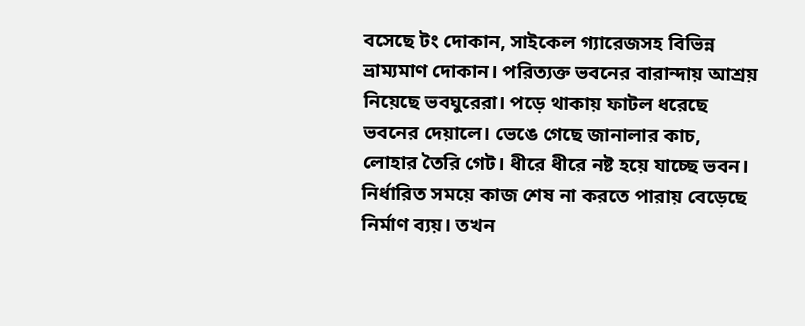বসেছে টং দোকান, সাইকেল গ্যারেজসহ বিভিন্ন ভ্রাম্যমাণ দোকান। পরিত্যক্ত ভবনের বারান্দায় আশ্রয় নিয়েছে ভবঘুরেরা। পড়ে থাকায় ফাটল ধরেছে ভবনের দেয়ালে। ভেঙে গেছে জানালার কাচ, লোহার তৈরি গেট। ধীরে ধীরে নষ্ট হয়ে যাচ্ছে ভবন। নির্ধারিত সময়ে কাজ শেষ না করতে পারায় বেড়েছে নির্মাণ ব্যয়। তখন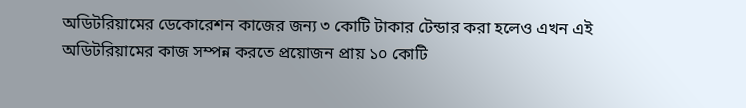অডিটরিয়ামের ডেকোরেশন কাজের জন্য ৩ কোটি টাকার টেন্ডার করা হলেও এখন এই অডিটরিয়ামের কাজ সম্পন্ন করতে প্রয়োজন প্রায় ১০ কোটি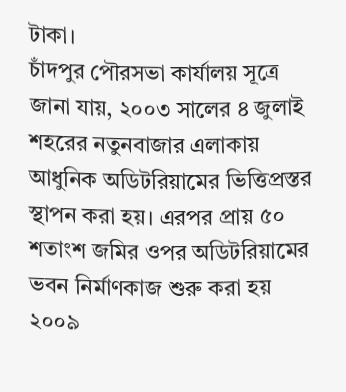টাকা।
চাঁদপুর পৌরসভা কার্যালয় সূত্রে জানা যায়, ২০০৩ সালের ৪ জুলাই শহরের নতুনবাজার এলাকায় আধুনিক অডিটরিয়ামের ভিত্তিপ্রস্তর স্থাপন করা হয়। এরপর প্রায় ৫০ শতাংশ জমির ওপর অডিটরিয়ামের ভবন নির্মাণকাজ শুরু করা হয় ২০০৯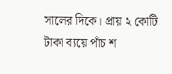সালের দিকে। প্রায় ২ কোটি টাকা ব্যয়ে পাঁচ শ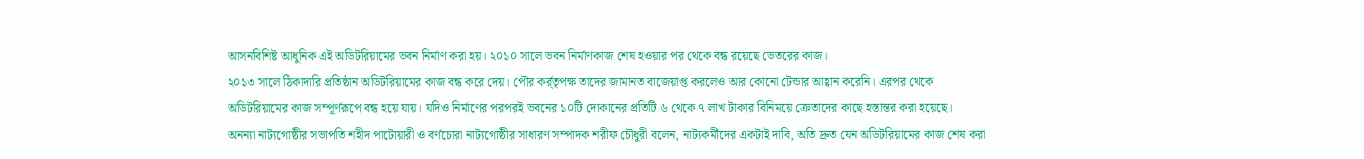আসনবিশিষ্ট আধুনিক এই অডিটরিয়ামের ভবন নির্মাণ করা হয়। ২০১০ সালে ভবন নির্মাণকাজ শেষ হওয়ার পর থেকে বন্ধ রয়েছে ভেতরের কাজ।
২০১৩ সালে ঠিকাদারি প্রতিষ্ঠান অডিটরিয়ামের কাজ বন্ধ করে দেয়। পৌর কর্র্তৃপক্ষ তাদের জামানত বাজেয়াপ্ত করলেও আর কোনো টেন্ডার আহ্বান করেনি। এরপর থেকে অডিটরিয়ামের কাজ সম্পূর্ণরূপে বন্ধ হয়ে যায়। যদিও নির্মাণের পরপরই ভবনের ১০টি দোকানের প্রতিটি ৬ থেকে ৭ লাখ টাকার বিনিময়ে ক্রেতাদের কাছে হস্তান্তর করা হয়েছে।
অনন্যা নাট্যগোষ্ঠীর সভাপতি শহীদ পাটোয়ারী ও বর্ণচোরা নাট্যগোষ্ঠীর সাধারণ সম্পাদক শরীফ চৌধুরী বলেন, নাট্যকর্মীদের একটাই দাবি, অতি দ্রুত যেন অডিটরিয়ামের কাজ শেষ করা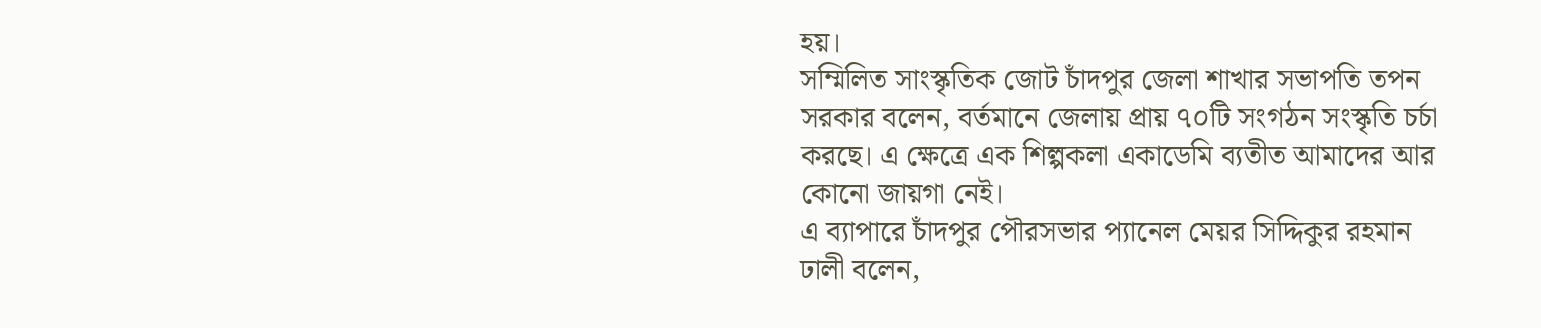হয়।
সম্মিলিত সাংস্কৃতিক জোট চাঁদপুর জেলা শাখার সভাপতি তপন সরকার বলেন, বর্তমানে জেলায় প্রায় ৭০টি সংগঠন সংস্কৃতি চর্চা করছে। এ ক্ষেত্রে এক শিল্পকলা একাডেমি ব্যতীত আমাদের আর কোনো জায়গা নেই।
এ ব্যাপারে চাঁদপুর পৌরসভার প্যানেল মেয়র সিদ্দিকুর রহমান ঢালী বলেন,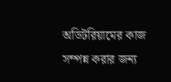অডিটরিয়ামের কাজ সম্পন্ন করার জন্য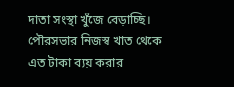দাতা সংস্থা খুঁজে বেড়াচ্ছি। পৌরসভার নিজস্ব খাত থেকে এত টাকা ব্যয় করার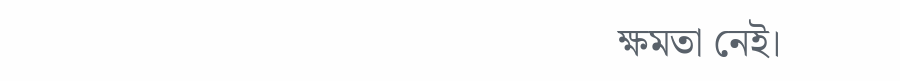ক্ষমতা নেই।